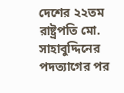দেশের ২২তম রাষ্ট্রপতি মো. সাহাবুদ্দিনের পদত্যাগের পর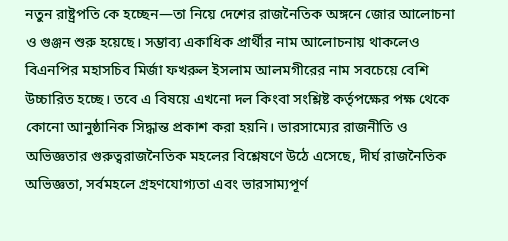নতুন রাষ্ট্রপতি কে হচ্ছেন—তা নিয়ে দেশের রাজনৈতিক অঙ্গনে জোর আলোচনা ও গুঞ্জন শুরু হয়েছে। সম্ভাব্য একাধিক প্রার্থীর নাম আলোচনায় থাকলেও বিএনপির মহাসচিব মির্জা ফখরুল ইসলাম আলমগীরের নাম সবচেয়ে বেশি উচ্চারিত হচ্ছে। তবে এ বিষয়ে এখনো দল কিংবা সংশ্লিষ্ট কর্তৃপক্ষের পক্ষ থেকে কোনো আনুষ্ঠানিক সিদ্ধান্ত প্রকাশ করা হয়নি। ভারসাম্যের রাজনীতি ও অভিজ্ঞতার গুরুত্বরাজনৈতিক মহলের বিশ্লেষণে উঠে এসেছে, দীর্ঘ রাজনৈতিক অভিজ্ঞতা, সর্বমহলে গ্রহণযোগ্যতা এবং ভারসাম্যপূর্ণ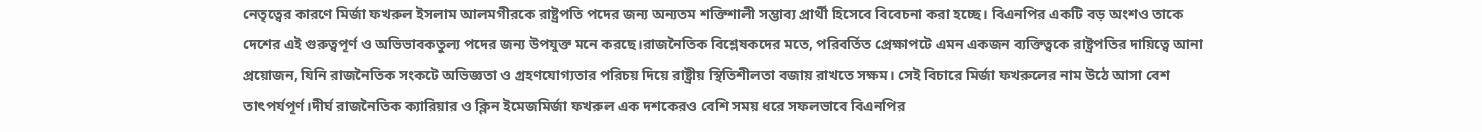নেতৃত্বের কারণে মির্জা ফখরুল ইসলাম আলমগীরকে রাষ্ট্রপতি পদের জন্য অন্যতম শক্তিশালী সম্ভাব্য প্রার্থী হিসেবে বিবেচনা করা হচ্ছে। বিএনপির একটি বড় অংশও তাকে দেশের এই গুরুত্বপূর্ণ ও অভিভাবকতুল্য পদের জন্য উপযুক্ত মনে করছে।রাজনৈতিক বিশ্লেষকদের মতে, পরিবর্তিত প্রেক্ষাপটে এমন একজন ব্যক্তিত্বকে রাষ্ট্রপতির দায়িত্বে আনা প্রয়োজন, যিনি রাজনৈতিক সংকটে অভিজ্ঞতা ও গ্রহণযোগ্যতার পরিচয় দিয়ে রাষ্ট্রীয় স্থিতিশীলতা বজায় রাখতে সক্ষম। সেই বিচারে মির্জা ফখরুলের নাম উঠে আসা বেশ তাৎপর্যপূর্ণ।দীর্ঘ রাজনৈতিক ক্যারিয়ার ও ক্লিন ইমেজমির্জা ফখরুল এক দশকেরও বেশি সময় ধরে সফলভাবে বিএনপির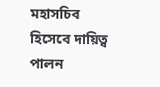মহাসচিব হিসেবে দায়িত্ব পালন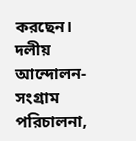করছেন। দলীয় আন্দোলন-সংগ্রাম পরিচালনা,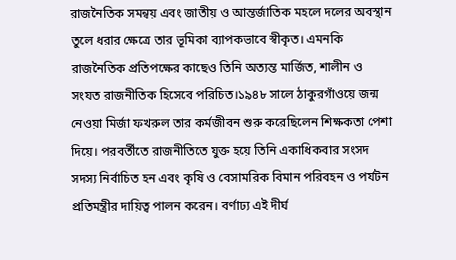রাজনৈতিক সমন্বয় এবং জাতীয় ও আন্তর্জাতিক মহলে দলের অবস্থান তুলে ধরার ক্ষেত্রে তার ভূমিকা ব্যাপকভাবে স্বীকৃত। এমনকি রাজনৈতিক প্রতিপক্ষের কাছেও তিনি অত্যন্ত মার্জিত, শালীন ও সংযত রাজনীতিক হিসেবে পরিচিত।১৯৪৮ সালে ঠাকুরগাঁওয়ে জন্ম নেওয়া মির্জা ফখরুল তার কর্মজীবন শুরু করেছিলেন শিক্ষকতা পেশা দিয়ে। পরবর্তীতে রাজনীতিতে যুক্ত হয়ে তিনি একাধিকবার সংসদ সদস্য নির্বাচিত হন এবং কৃষি ও বেসামরিক বিমান পরিবহন ও পর্যটন প্রতিমন্ত্রীর দায়িত্ব পালন করেন। বর্ণাঢ্য এই দীর্ঘ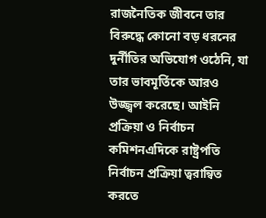রাজনৈতিক জীবনে তার বিরুদ্ধে কোনো বড় ধরনের দুর্নীতির অভিযোগ ওঠেনি, যা তার ভাবমূর্তিকে আরও উজ্জ্বল করেছে। আইনি প্রক্রিয়া ও নির্বাচন কমিশনএদিকে রাষ্ট্রপতি নির্বাচন প্রক্রিয়া ত্বরান্বিত করতে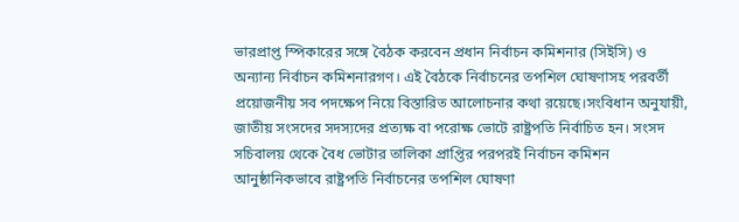ভারপ্রাপ্ত স্পিকারের সঙ্গে বৈঠক করবেন প্রধান নির্বাচন কমিশনার (সিইসি) ও অন্যান্য নির্বাচন কমিশনারগণ। এই বৈঠকে নির্বাচনের তপশিল ঘোষণাসহ পরবর্তী প্রয়োজনীয় সব পদক্ষেপ নিয়ে বিস্তারিত আলোচনার কথা রয়েছে।সংবিধান অনুযায়ী, জাতীয় সংসদের সদস্যদের প্রত্যক্ষ বা পরোক্ষ ভোটে রাষ্ট্রপতি নির্বাচিত হন। সংসদ সচিবালয় থেকে বৈধ ভোটার তালিকা প্রাপ্তির পরপরই নির্বাচন কমিশন আনুষ্ঠানিকভাবে রাষ্ট্রপতি নির্বাচনের তপশিল ঘোষণা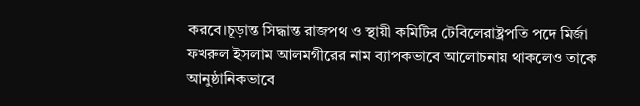করবে।চূড়ান্ত সিদ্ধান্ত রাজপথ ও স্থায়ী কমিটির টেবিলেরাষ্ট্রপতি পদে মির্জা ফখরুল ইসলাম আলমগীরের নাম ব্যাপকভাবে আলোচনায় থাকলেও তাকে আনুষ্ঠানিকভাবে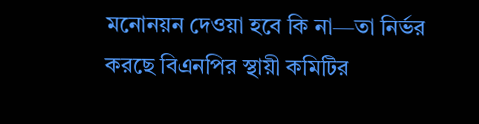মনোনয়ন দেওয়া হবে কি না—তা নির্ভর করছে বিএনপির স্থায়ী কমিটির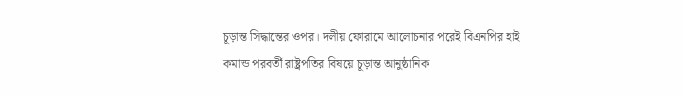চূড়ান্ত সিদ্ধান্তের ওপর। দলীয় ফোরামে আলোচনার পরেই বিএনপির হাই কমান্ড পরবর্তী রাষ্ট্রপতির বিষয়ে চূড়ান্ত আনুষ্ঠানিক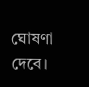ঘোষণা দেবে।